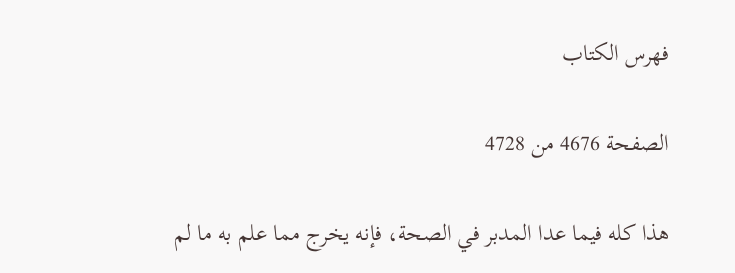فهرس الكتاب

الصفحة 4676 من 4728

هذا كله فيما عدا المدبر في الصحة، فإنه يخرج مما علم به ما لم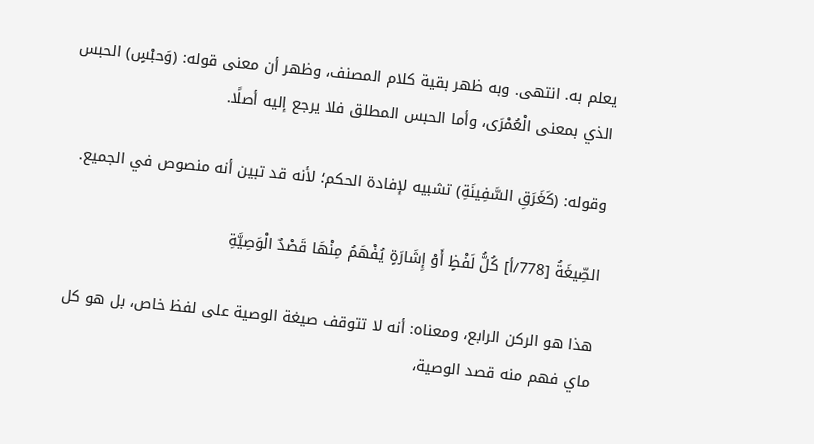يعلم به. انتهى. وبه ظهر بقية كلام المصنف، وظهر أن معنى قوله: (وَحبْسٍ) الحبس الذي بمعنى الْعُمْرَى، وأما الحبس المطلق فلا يرجع إليه أصلًا.

وقوله: (كَغَرَقِ السَّفِينَةِ) تشبيه لإفادة الحكم؛ لأنه قد تبين أنه منصوص في الجميع.

الصِّيغَةُ [778/أ] كُلُّ لَفْظٍ أَوْ إِشَارَةٍ يُفْهَمُ مِنْهَا قَصْدٌ الْوَصِيَّةِ

هذا هو الركن الرابع، ومعناه: أنه لا تتوقف صيغة الوصية على لفظ خاص، بل هو كل ماي فهم منه قصد الوصية،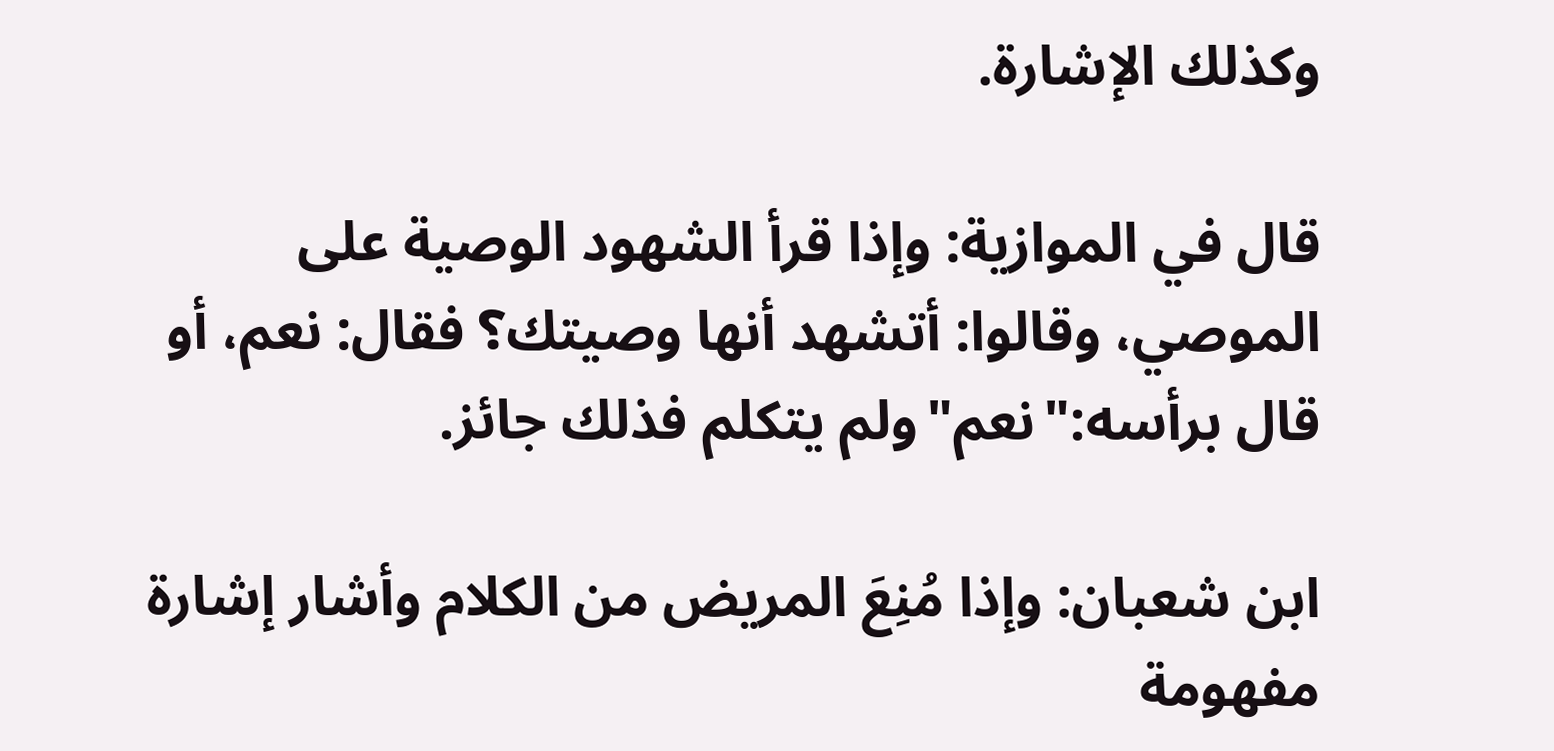وكذلك الإشارة.

قال في الموازية: وإذا قرأ الشهود الوصية على الموصي، وقالوا: أتشهد أنها وصيتك؟ فقال: نعم، أو قال برأسه:"نعم"ولم يتكلم فذلك جائز.

ابن شعبان: وإذا مُنِعَ المريض من الكلام وأشار إشارة مفهومة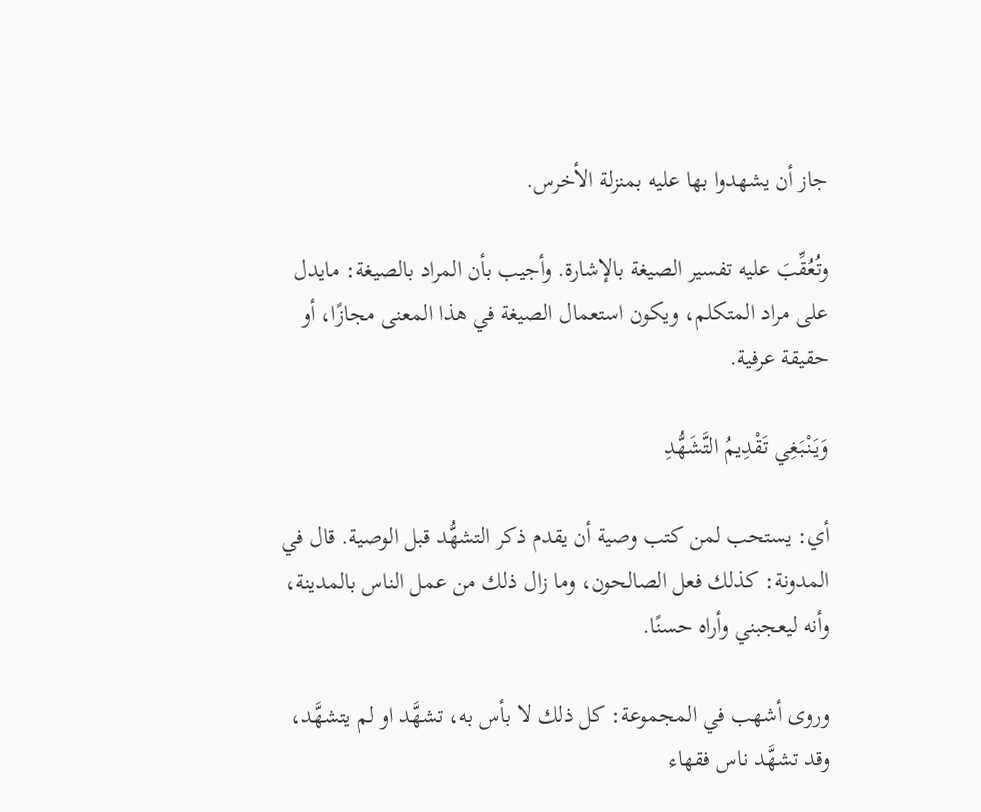جاز أن يشهدوا بها عليه بمنزلة الأخرس.

وتُعُقِّبَ عليه تفسير الصيغة بالإشارة. وأجيب بأن المراد بالصيغة: مايدل على مراد المتكلم، ويكون استعمال الصيغة في هذا المعنى مجازًا، أو حقيقة عرفية.

وَيَنْبَغِي تَقْدِيمُ التَّشَهُّدِ

أي: يستحب لمن كتب وصية أن يقدم ذكر التشهُّد قبل الوصية. قال في المدونة: كذلك فعل الصالحون، وما زال ذلك من عمل الناس بالمدينة، وأنه ليعجبني وأراه حسنًا.

وروى أشهب في المجموعة: كل ذلك لا بأس به، تشهَّد او لم يتشهَّد، وقد تشهَّد ناس فقهاء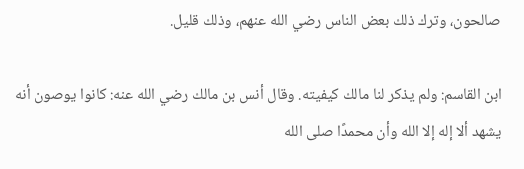صالحون، وترك ذلك بعض الناس رضي الله عنهم، وذلك قليل.

ابن القاسم: ولم يذكر لنا مالك كيفيته. وقال أنس بن مالك رضي الله عنه: كانوا يوصون أنه يشهد ألا إله إلا الله وأن محمدًا صلى الله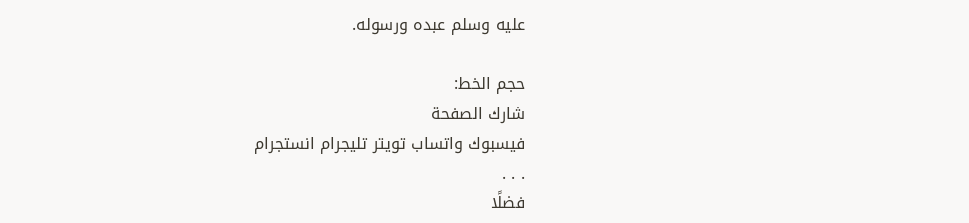عليه وسلم عبده ورسوله.

حجم الخط:
شارك الصفحة
فيسبوك واتساب تويتر تليجرام انستجرام
. . .
فضلًا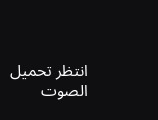انتظر تحميل الصوت